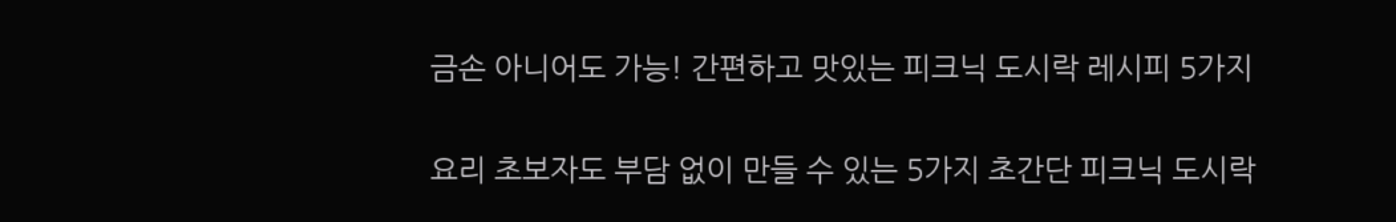금손 아니어도 가능! 간편하고 맛있는 피크닉 도시락 레시피 5가지

요리 초보자도 부담 없이 만들 수 있는 5가지 초간단 피크닉 도시락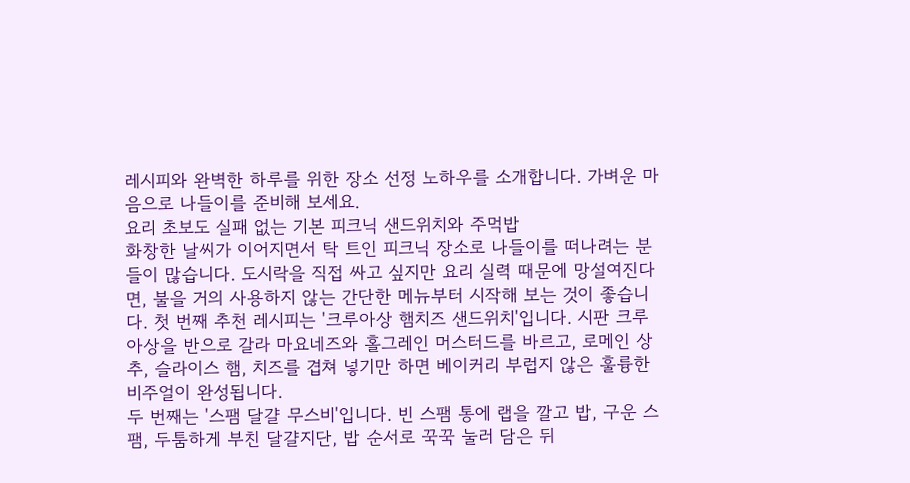레시피와 완벽한 하루를 위한 장소 선정 노하우를 소개합니다. 가벼운 마음으로 나들이를 준비해 보세요.
요리 초보도 실패 없는 기본 피크닉 샌드위치와 주먹밥
화창한 날씨가 이어지면서 탁 트인 피크닉 장소로 나들이를 떠나려는 분들이 많습니다. 도시락을 직접 싸고 싶지만 요리 실력 때문에 망설여진다면, 불을 거의 사용하지 않는 간단한 메뉴부터 시작해 보는 것이 좋습니다. 첫 번째 추천 레시피는 '크루아상 햄치즈 샌드위치'입니다. 시판 크루아상을 반으로 갈라 마요네즈와 홀그레인 머스터드를 바르고, 로메인 상추, 슬라이스 햄, 치즈를 겹쳐 넣기만 하면 베이커리 부럽지 않은 훌륭한 비주얼이 완성됩니다.
두 번째는 '스팸 달걀 무스비'입니다. 빈 스팸 통에 랩을 깔고 밥, 구운 스팸, 두툼하게 부친 달걀지단, 밥 순서로 꾹꾹 눌러 담은 뒤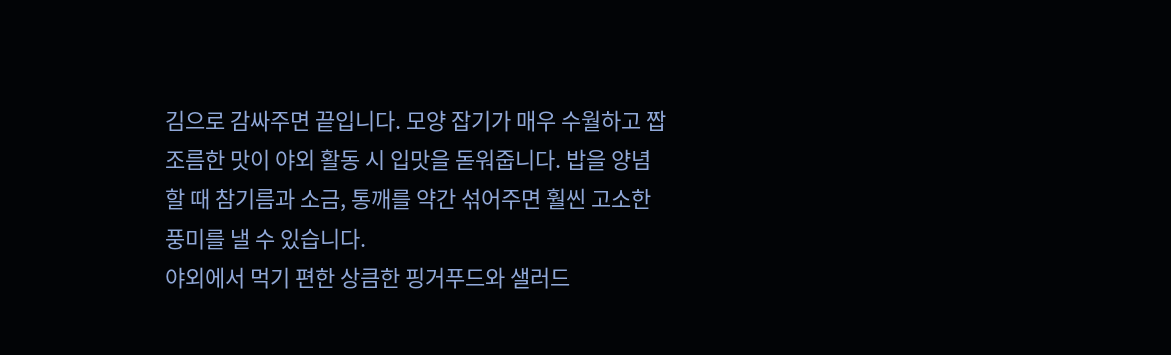김으로 감싸주면 끝입니다. 모양 잡기가 매우 수월하고 짭조름한 맛이 야외 활동 시 입맛을 돋워줍니다. 밥을 양념할 때 참기름과 소금, 통깨를 약간 섞어주면 훨씬 고소한 풍미를 낼 수 있습니다.
야외에서 먹기 편한 상큼한 핑거푸드와 샐러드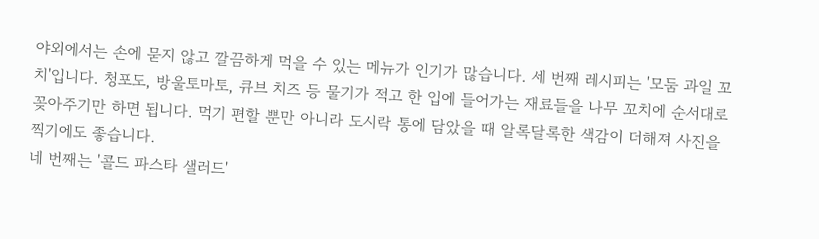야외에서는 손에 묻지 않고 깔끔하게 먹을 수 있는 메뉴가 인기가 많습니다. 세 번째 레시피는 '모둠 과일 꼬치'입니다. 청포도, 방울토마토, 큐브 치즈 등 물기가 적고 한 입에 들어가는 재료들을 나무 꼬치에 순서대로 꽂아주기만 하면 됩니다. 먹기 편할 뿐만 아니라 도시락 통에 담았을 때 알록달록한 색감이 더해져 사진을 찍기에도 좋습니다.
네 번째는 '콜드 파스타 샐러드'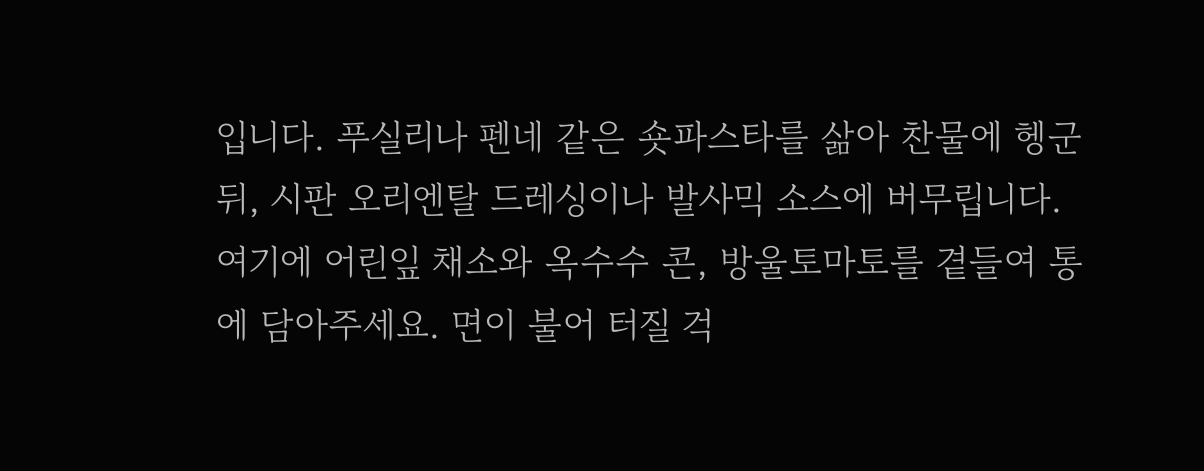입니다. 푸실리나 펜네 같은 숏파스타를 삶아 찬물에 헹군 뒤, 시판 오리엔탈 드레싱이나 발사믹 소스에 버무립니다. 여기에 어린잎 채소와 옥수수 콘, 방울토마토를 곁들여 통에 담아주세요. 면이 불어 터질 걱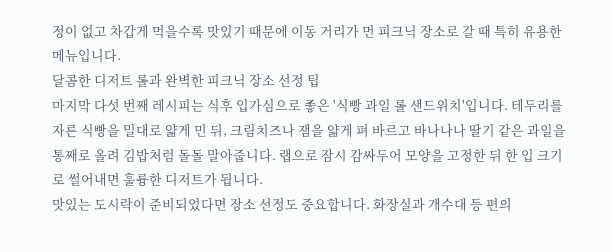정이 없고 차갑게 먹을수록 맛있기 때문에 이동 거리가 먼 피크닉 장소로 갈 때 특히 유용한 메뉴입니다.
달콤한 디저트 롤과 완벽한 피크닉 장소 선정 팁
마지막 다섯 번째 레시피는 식후 입가심으로 좋은 '식빵 과일 롤 샌드위치'입니다. 테두리를 자른 식빵을 밀대로 얇게 민 뒤, 크림치즈나 잼을 얇게 펴 바르고 바나나나 딸기 같은 과일을 통째로 올려 김밥처럼 돌돌 말아줍니다. 랩으로 잠시 감싸두어 모양을 고정한 뒤 한 입 크기로 썰어내면 훌륭한 디저트가 됩니다.
맛있는 도시락이 준비되었다면 장소 선정도 중요합니다. 화장실과 개수대 등 편의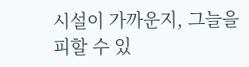시설이 가까운지, 그늘을 피할 수 있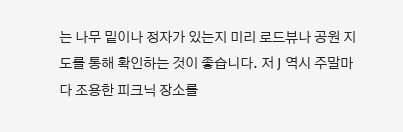는 나무 밑이나 정자가 있는지 미리 로드뷰나 공원 지도를 통해 확인하는 것이 좋습니다. 저 J 역시 주말마다 조용한 피크닉 장소를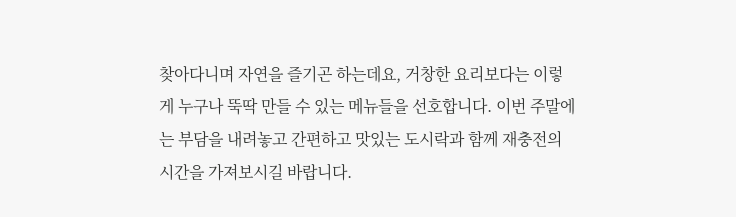찾아다니며 자연을 즐기곤 하는데요, 거창한 요리보다는 이렇게 누구나 뚝딱 만들 수 있는 메뉴들을 선호합니다. 이번 주말에는 부담을 내려놓고 간편하고 맛있는 도시락과 함께 재충전의 시간을 가져보시길 바랍니다.